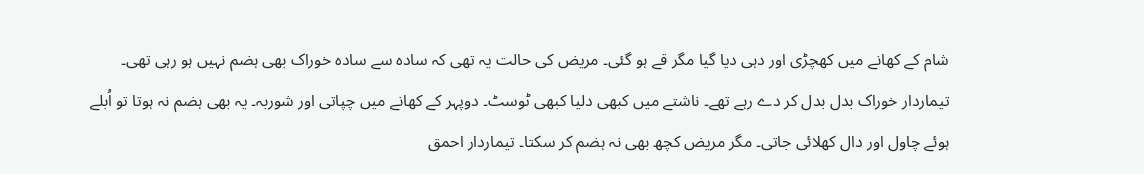شام کے کھانے میں کھچڑی اور دہی دیا گیا مگر قے ہو گئی۔ مریض کی حالت یہ تھی کہ سادہ سے سادہ خوراک بھی ہضم نہیں ہو رہی تھی۔ تیماردار خوراک بدل بدل کر دے رہے تھے۔ ناشتے میں کبھی دلیا کبھی ٹوسٹ۔ دوپہر کے کھانے میں چپاتی اور شوربہ۔ یہ بھی ہضم نہ ہوتا تو اُبلے ہوئے چاول اور دال کھلائی جاتی۔ مگر مریض کچھ بھی نہ ہضم کر سکتا۔ تیماردار احمق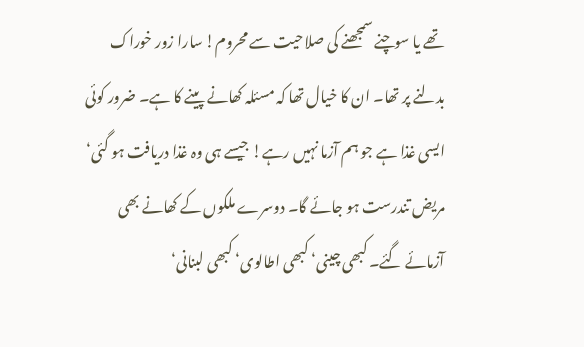تھے یا سوچنے سمجھنے کی صلاحیت سے محروم! سارا زور خوراک بدلنے پر تھا۔ ان کا خیال تھا کہ مسئلہ کھانے پینے کا ہے۔ ضرور کوئی ایسی غذا ہے جو ہم آزما نہیں رہے! جیسے ہی وہ غذا دریافت ہو گئی‘ مریض تندرست ہو جائے گا۔ دوسرے ملکوں کے کھانے بھی آزمائے گئے۔ کبھی چینی‘ کبھی اطالوی‘ کبھی لبنانی‘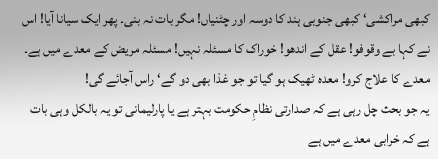کبھی مراکشی‘ کبھی جنوبی ہند کا دوسہ اور چٹنیاں! مگر بات نہ بنی۔ پھر ایک سیانا آیا! اس نے کہا بے وقوفو! عقل کے اندھو! خوراک کا مسئلہ نہیں! مسئلہ مریض کے معدے میں ہے۔ معدے کا علاج کرو! معدہ ٹھیک ہو گیا تو جو غذا بھی دو گے‘ راس آجائے گی!
یہ جو بحث چل رہی ہے کہ صدارتی نظامِ حکومت بہتر ہے یا پارلیمانی تو یہ بالکل وہی بات ہے کہ خرابی معدے میں ہے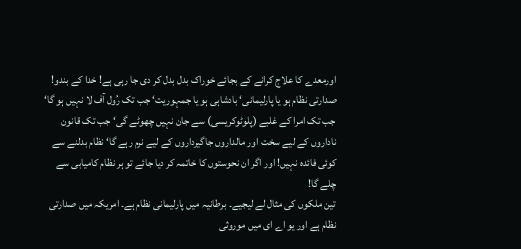اورمعدے کا علاج کرانے کے بجائے خوراک بدل بدل کر دی جا رہی ہے! خدا کے بندو! صدارتی نظام ہو یا پارلیمانی‘ بادشاہی ہو یا جمہوریت‘ جب تک رُول آف لا نہیں ہو گا‘ جب تک امرا کے غلبے (پلوٹوکریسی) سے جان نہیں چھوٹے گی‘ جب تک قانون ناداروں کے لیے سخت اور مالداروں جاگیرداروں کے لیے نرم رہے گا‘ نظام بدلنے سے کوئی فائدہ نہیں! اور اگر ان نحوستوں کا خاتمہ کر دیا جائے تو ہر نظام کامیابی سے چلے گا!
تین ملکوں کی مثال لے لیجیے۔ برطانیہ میں پارلیمانی نظام ہے۔ امریکہ میں صدارتی نظام ہے اور یو اے ای میں موروثی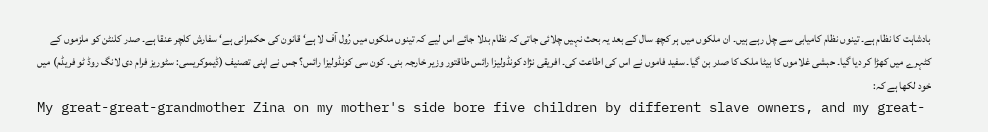بادشاہت کا نظام ہے۔ تینوں نظام کامیابی سے چل رہے ہیں۔ ان ملکوں میں ہر کچھ سال کے بعد یہ بحث نہیں چلائی جاتی کہ نظام بدلا جائے اس لیے کہ تینوں ملکوں میں رُول آف لا ہے‘ قانون کی حکمرانی ہے‘ سفارش کلچر عنقا ہے۔ صدر کلنٹن کو ملزموں کے کٹہرے میں کھڑا کر دیا گیا۔ حبشی غلاموں کا بیٹا ملک کا صدر بن گیا۔ سفید فاموں نے اس کی اطاعت کی۔ افریقی نژاد کونڈولیزا رائس طاقتور وزیر خارجہ بنی۔ کون سی کونڈولیزا رائس؟ جس نے اپنی تصنیف (ڈیموکریسی: سٹوریز فرام دی لانگ روڈ ٹو فریڈم) میں خود لکھا ہے کہ:
My great-great-grandmother Zina on my mother's side bore five children by different slave owners, and my great-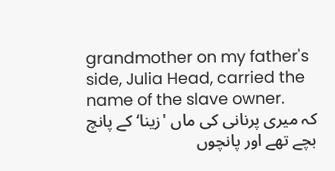grandmother on my father's side, Julia Head, carried the name of the slave owner.
کہ میری پرنانی کی ماں 'زینا‘ کے پانچ بچے تھے اور پانچوں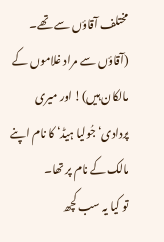مختلف آقاؤں سے تھے۔ (آقاؤں سے مراد غلاموں کے مالکان ہیں)! اور میری پردادی‘ جُولیا ہیڈ‘ کا نام اپنے مالک کے نام پر تھا۔
تو کیا یہ سب کچھ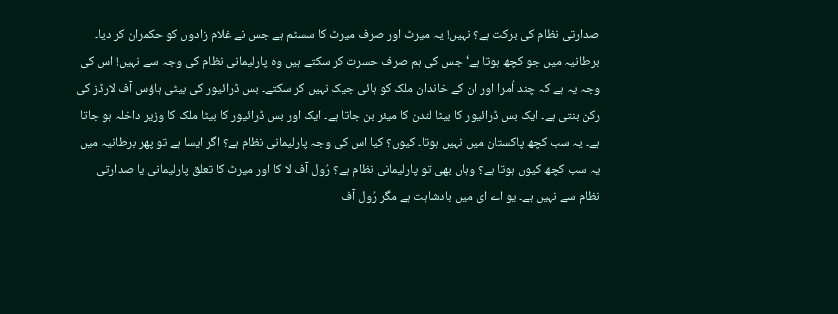صدارتی نظام کی برکت ہے؟ نہیں! یہ میرٹ اور صرف میرٹ کا سسٹم ہے جس نے غلام زادوں کو حکمران کر دیا۔ برطانیہ میں جو کچھ ہوتا ہے‘ جس کی ہم صرف حسرت کر سکتے ہیں وہ پارلیمانی نظام کی وجہ سے نہیں! اس کی وجہ یہ ہے کہ چند اُمرا اور ان کے خاندان ملک کو ہائی جیک نہیں کر سکتے۔ بس ڈرائیور کی بیٹی ہاؤس آف لارڈز کی رکن بنتی ہے۔ ایک بس ڈرائیور کا بیٹا لندن کا میئر بن جاتا ہے۔ ایک اور بس ڈرائیور کا بیٹا ملک کا وزیر داخلہ ہو جاتا ہے۔ یہ سب کچھ پاکستان میں نہیں ہوتا۔ کیوں؟ کیا اس کی وجہ پارلیمانی نظام ہے؟ اگر ایسا ہے تو پھر برطانیہ میں یہ سب کچھ کیوں ہوتا ہے؟ وہاں بھی تو پارلیمانی نظام ہے؟ رُول آف لا کا اور میرٹ کا تعلق پارلیمانی یا صدارتی نظام سے نہیں ہے۔ یو اے ای میں بادشاہت ہے مگر رُول آف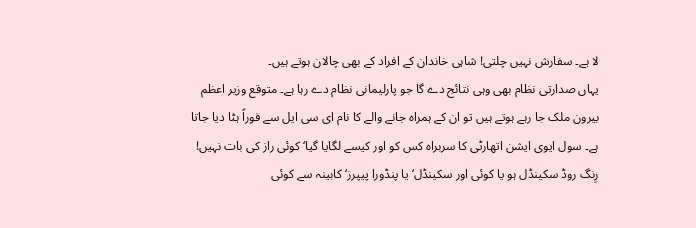لا ہے۔ سفارش نہیں چلتی! شاہی خاندان کے افراد کے بھی چالان ہوتے ہیں۔
یہاں صدارتی نظام بھی وہی نتائج دے گا جو پارلیمانی نظام دے رہا ہے۔ متوقع وزیر اعظم بیرون ملک جا رہے ہوتے ہیں تو ان کے ہمراہ جانے والے کا نام ای سی ایل سے فوراً ہٹا دیا جاتا ہے۔ سول ایوی ایشن اتھارٹی کا سربراہ کس کو اور کیسے لگایا گیا‘ کوئی راز کی بات نہیں! رِنگ روڈ سکینڈل ہو یا کوئی اور سکینڈل‘ یا پنڈورا پیپرز‘ کابینہ سے کوئی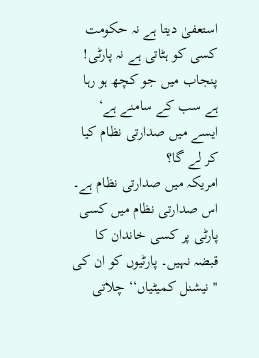استعفیٰ دیتا ہے نہ حکومت کسی کو ہٹاتی ہے نہ پارٹی! پنجاب میں جو کچھ ہو رہا ہے سب کے سامنے ہے‘ ایسے میں صدارتی نظام کیا کر لے گا؟
امریکہ میں صدارتی نظام ہے۔ اس صدارتی نظام میں کسی پارٹی پر کسی خاندان کا قبضہ نہیں۔ پارٹیوں کو ان کی ''نیشنل کمیٹیاں‘‘ چلاتی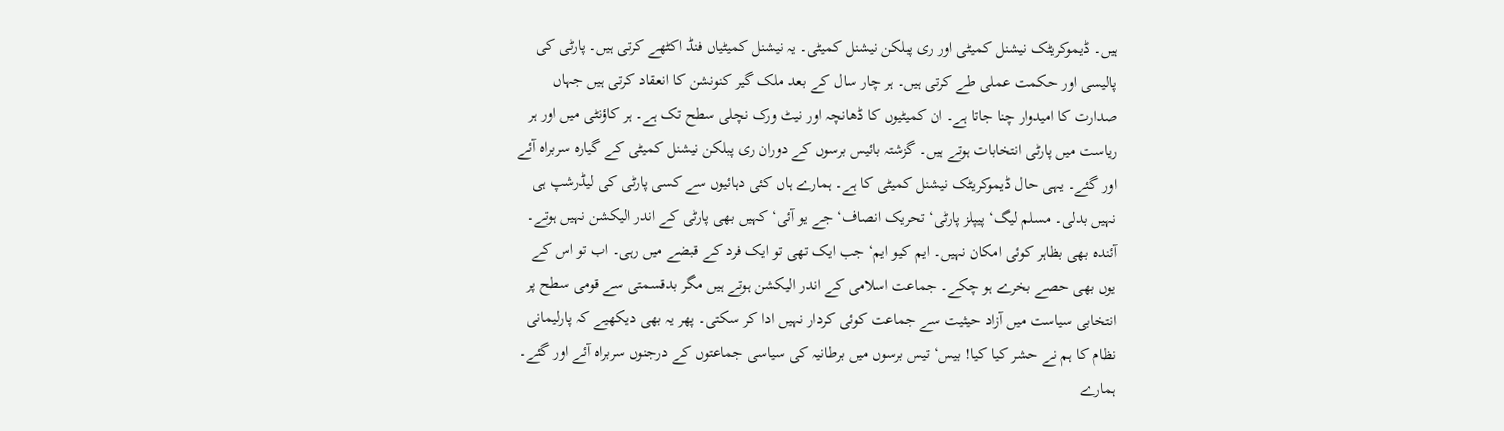ہیں۔ ڈیموکریٹک نیشنل کمیٹی اور ری پبلکن نیشنل کمیٹی۔ یہ نیشنل کمیٹیاں فنڈ اکٹھے کرتی ہیں۔ پارٹی کی پالیسی اور حکمت عملی طے کرتی ہیں۔ ہر چار سال کے بعد ملک گیر کنونشن کا انعقاد کرتی ہیں جہاں صدارت کا امیدوار چنا جاتا ہے۔ ان کمیٹیوں کا ڈھانچہ اور نیٹ ورک نچلی سطح تک ہے۔ ہر کاؤنٹی میں اور ہر ریاست میں پارٹی انتخابات ہوتے ہیں۔ گزشتہ بائیس برسوں کے دوران ری پبلکن نیشنل کمیٹی کے گیارہ سربراہ آئے اور گئے۔ یہی حال ڈیموکریٹک نیشنل کمیٹی کا ہے۔ ہمارے ہاں کئی دہائیوں سے کسی پارٹی کی لیڈرشپ ہی نہیں بدلی۔ مسلم لیگ‘ پیپلز پارٹی‘ تحریک انصاف‘ جے یو آئی‘ کہیں بھی پارٹی کے اندر الیکشن نہیں ہوتے۔ آئندہ بھی بظاہر کوئی امکان نہیں۔ ایم کیو ایم‘ جب ایک تھی تو ایک فرد کے قبضے میں رہی۔ اب تو اس کے یوں بھی حصے بخرے ہو چکے۔ جماعت اسلامی کے اندر الیکشن ہوتے ہیں مگر بدقسمتی سے قومی سطح پر انتخابی سیاست میں آزاد حیثیت سے جماعت کوئی کردار نہیں ادا کر سکتی۔ پھر یہ بھی دیکھیے کہ پارلیمانی نظام کا ہم نے حشر کیا کیا! بیس‘ تیس برسوں میں برطانیہ کی سیاسی جماعتوں کے درجنوں سربراہ آئے اور گئے۔ ہمارے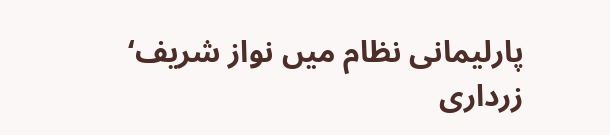پارلیمانی نظام میں نواز شریف‘ زرداری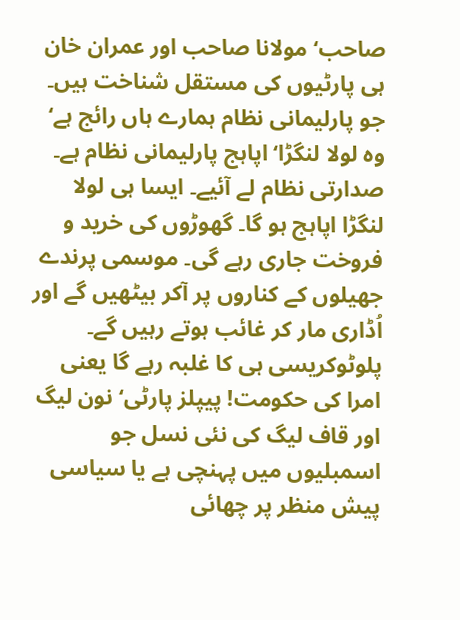صاحب‘ مولانا صاحب اور عمران خان ہی پارٹیوں کی مستقل شناخت ہیں۔ جو پارلیمانی نظام ہمارے ہاں رائج ہے‘ وہ لولا لنگڑا‘ اپاہج پارلیمانی نظام ہے۔ صدارتی نظام لے آئیے۔ ایسا ہی لولا لنگڑا اپاہج ہو گا۔ گھوڑوں کی خرید و فروخت جاری رہے گی۔ موسمی پرندے جھیلوں کے کناروں پر آکر بیٹھیں گے اور اُڈاری مار کر غائب ہوتے رہیں گے۔ پلوٹوکریسی ہی کا غلبہ رہے گا یعنی امرا کی حکومت! پیپلز پارٹی‘ نون لیگ اور قاف لیگ کی نئی نسل جو اسمبلیوں میں پہنچی ہے یا سیاسی پیش منظر پر چھائی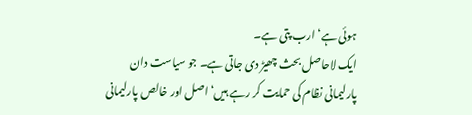ہوئی ہے‘ ارب پتی ہے۔
ایک لاحاصل بحث چھیڑ دی جاتی ہے۔ جو سیاست دان پارلیمانی نظام کی حمایت کر رہے ہیں‘ اصل اور خالص پارلیمانی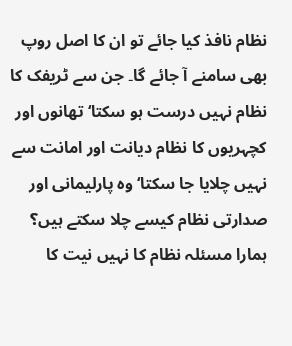نظام نافذ کیا جائے تو ان کا اصل روپ بھی سامنے آ جائے گا۔ جن سے ٹریفک کا نظام نہیں درست ہو سکتا‘ تھانوں اور کچہریوں کا نظام دیانت اور امانت سے نہیں چلایا جا سکتا‘ وہ پارلیمانی اور صدارتی نظام کیسے چلا سکتے ہیں؟ ہمارا مسئلہ نظام کا نہیں نیت کا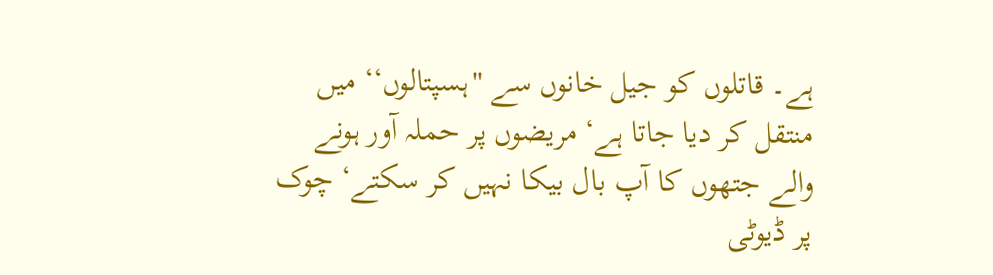ہے۔ قاتلوں کو جیل خانوں سے ''ہسپتالوں‘‘ میں منتقل کر دیا جاتا ہے‘ مریضوں پر حملہ آور ہونے والے جتھوں کا آپ بال بیکا نہیں کر سکتے‘ چوک پر ڈیوٹی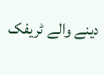دینے والے ٹریفک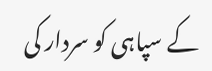کے سپاہی کو سردار کی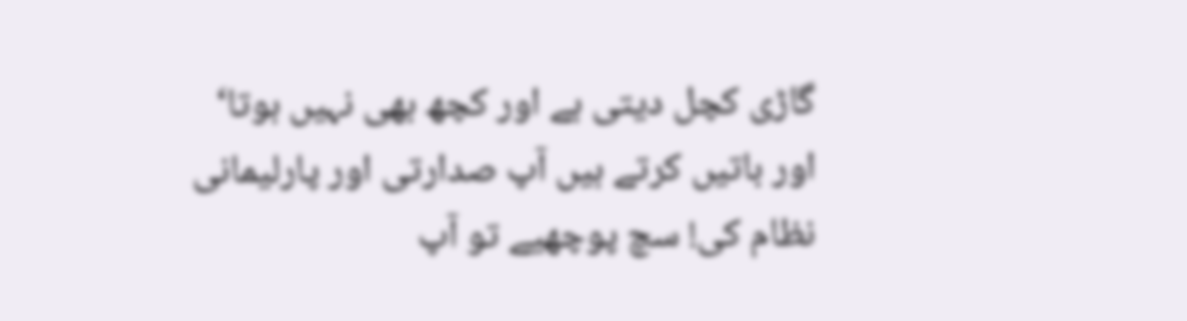گاڑی کچل دیتی ہے اور کچھ بھی نہیں ہوتا‘ اور باتیں کرتے ہیں آپ صدارتی اور پارلیمانی نظام کی! سچ پوچھیے تو آپ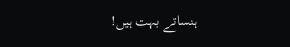ہنساتے بہت ہیں!